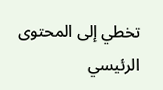تخطي إلى المحتوى الرئيسي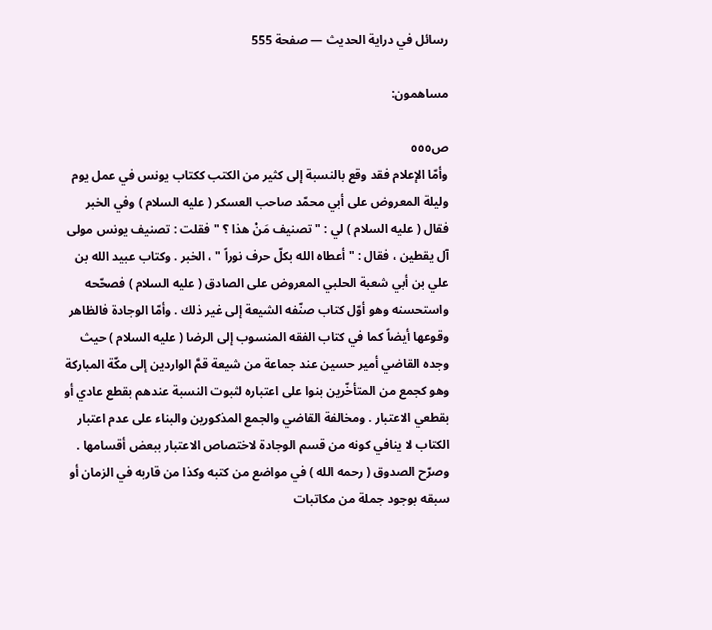رسائل في دراية الحديث — صفحة 555

مساهمون:

ص٥٥٥
وأمّا الإعلام فقد وقع بالنسبة إلى كثير من الكتب ككتاب يونس في عمل يوم وليلة المعروض على أبي محمّد صاحب العسكر ( عليه السلام ) وفي الخبر فقال ( عليه السلام ) لي : " تصنيف مَنْ هذا ؟ " فقلت : تصنيف يونس مولى آل يقطين ، فقال : " أعطاه الله بكلّ حرف نوراً " ، الخبر . وكتاب عبيد الله بن علي بن أبي شعبة الحلبي المعروض على الصادق ( عليه السلام ) فصحّحه واستحسنه وهو أوّل كتاب صنّفه الشيعة إلى غير ذلك . وأمّا الوجادة فالظاهر وقوعها أيضاً كما في كتاب الفقه المنسوب إلى الرضا ( عليه السلام ) حيث وجده القاضي أمير حسين عند جماعة من شيعة قمَّ الواردين إلى مكّة المباركة وهو كجمع من المتأخّرين بنوا على اعتباره لثبوت النسبة عندهم بقطع عادي أو بقطعي الاعتبار . ومخالفة القاضي والجمع المذكورين والبناء على عدم اعتبار الكتاب لا ينافي كونه من قسم الوجادة لاختصاص الاعتبار ببعض أقسامها . وصرّح الصدوق ( رحمه الله ) في مواضع من كتبه وكذا من قاربه في الزمان أو سبقه بوجود جملة من مكاتبات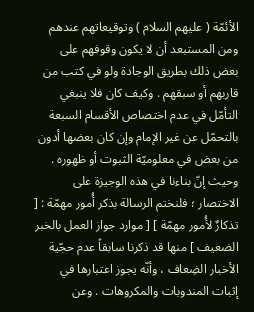الأئمّة ( عليهم السلام ) وتوقيعاتهم عندهم ومن المستبعد أن لا يكون وقوفهم على بعض ذلك بطريق الوجادة ولو في كتب من قاربهم أو سبقهم . وكيف كان فلا ينبغي التأمّل في عدم اختصاص الأقسام السبعة بالتحمّل عن غير الإمام وإن كان بعضها أدون من بعض في معلوميّة الثبوت أو ظهوره . وحيث إنّ بناءنا في هذه الوجيزة على الاختصار ؛ فلنختم الرسالة بذكر أُمور مهمّة : [ تذكارٌ لأُمور مهمّة ] [ موارد جواز العمل بالخبر الضعيف ] منها قد ذكرنا سابقاً عدم حجّية الأخبار الضِعاف ، وأنّه يجوز اعتبارها في إثبات المندوبات والمكروهات . وعن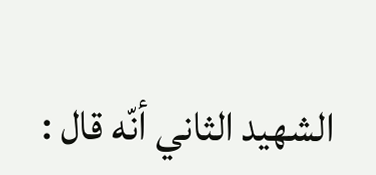الشهيد الثاني أنّه قال :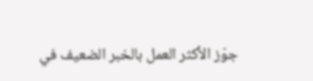جوّز الأكثر العمل بالخبر الضعيف في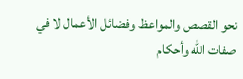نحو القصص والمواعظ وفضائل الأعمال لا في صفات الله وأحكام